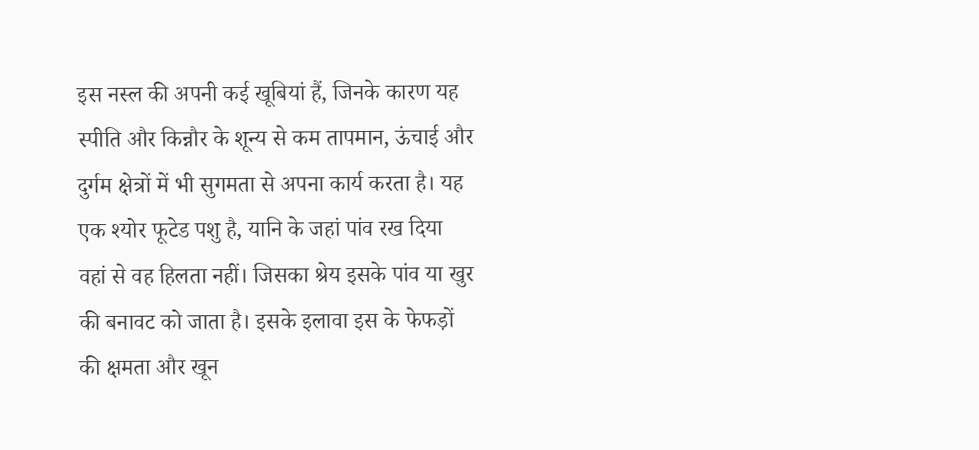इस नस्ल की अपनी कई खूबियां हैं, जिनके कारण यह स्पीति और किन्नौर के शून्य से कम तापमान, ऊंचाई और दुर्गम क्षेत्रों में भी सुगमता से अपना कार्य करता है। यह एक श्योर फूटेड पशु है, यानि के जहां पांव रख दिया वहां से वह हिलता नहीं। जिसका श्रेय इसके पांव या खुर की बनावट को जाता है। इसके इलावा इस के फेफड़ों की क्षमता और खून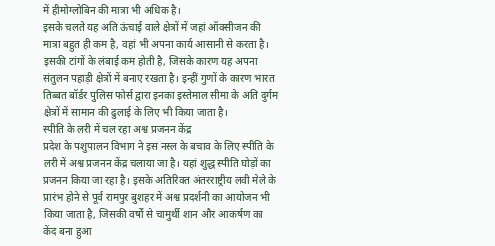में हीमोग्लोबिन की मात्रा भी अधिक है।
इसके चलते यह अति ऊंचाई वाले क्षेत्रों में जहां ऑक्सीजन की मात्रा बहुत ही कम है, वहां भी अपना कार्य आसानी से करता है। इसकी टांगों के लंबाई कम होती है, जिसके कारण यह अपना संतुलन पहाड़ी क्षेत्रों में बनाए रखता है। इन्हीं गुणों के कारण भारत तिब्बत बॉर्डर पुलिस फोर्स द्वारा इनका इस्तेमाल सीमा के अति दुर्गम क्षेत्रों में सामान की ढुलाई के लिए भी किया जाता है।
स्पीति के लरी में चल रहा अश्व प्रजनन केंद्र
प्रदेश के पशुपालन विभाग ने इस नस्ल के बचाव के लिए स्पीति के लरी में अश्व प्रजनन केंद्र चलाया जा है। यहां शुद्ध स्पीति घोड़ों का प्रजनन किया जा रहा है। इसके अतिरिक्त अंतरराष्ट्रीय लवी मेले के प्रारंभ होने से पूर्व रामपुर बुशहर में अश्व प्रदर्शनी का आयोजन भी किया जाता है, जिसकी वर्षों से चामुर्थी शान और आकर्षण का केंद बना हुआ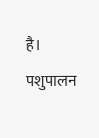है।
पशुपालन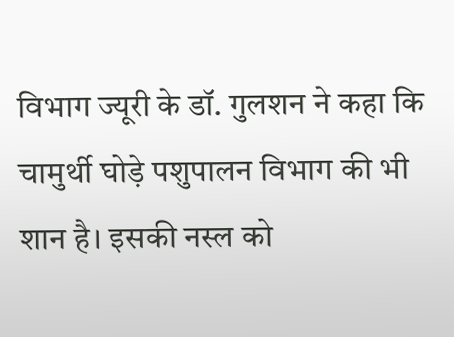विभाग ज्यूरी के डॉ. गुलशन ने कहा कि चामुर्थी घोड़े पशुपालन विभाग की भी शान है। इसकी नस्ल को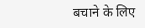बचाने के लिए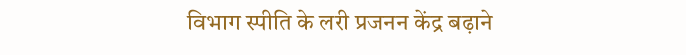विभाग स्पीति के लरी प्रजनन केंद्र बढ़ाने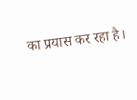का प्रयास कर रहा है।